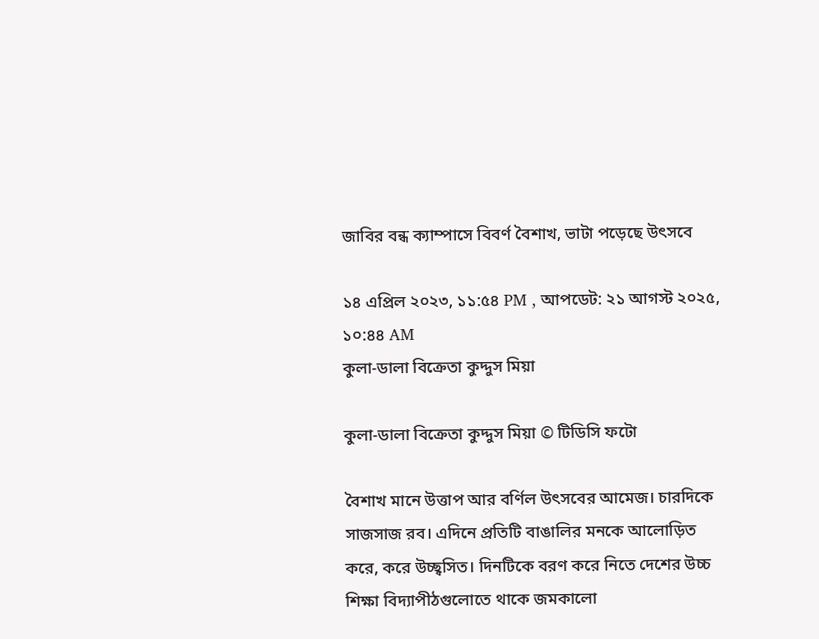জাবির বন্ধ ক্যাম্পাসে বিবর্ণ বৈশাখ, ভাটা পড়েছে উৎসবে

১৪ এপ্রিল ২০২৩, ১১:৫৪ PM , আপডেট: ২১ আগস্ট ২০২৫, ১০:৪৪ AM
কুলা-ডালা বিক্রেতা কুদ্দুস মিয়া

কুলা-ডালা বিক্রেতা কুদ্দুস মিয়া © টিডিসি ফটো

বৈশাখ মানে উত্তাপ আর বর্ণিল উৎসবের আমেজ। চারদিকে সাজসাজ রব। এদিনে প্রতিটি বাঙালির মনকে আলোড়িত করে, করে উচ্ছ্বসিত। দিনটিকে বরণ করে নিতে দেশের উচ্চ শিক্ষা বিদ্যাপীঠগুলোতে থাকে জমকালো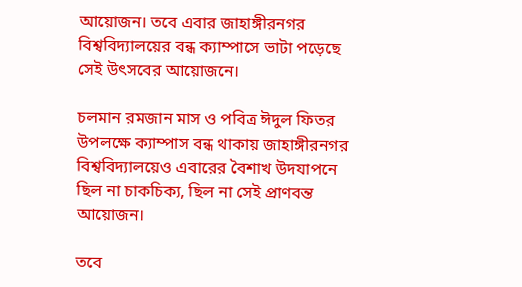আয়োজন। তবে এবার জাহাঙ্গীরনগর বিশ্ববিদ্যালয়ের বন্ধ ক্যাম্পাসে ভাটা পড়েছে সেই উৎসবের আয়োজনে।

চলমান রমজান মাস ও পবিত্র ঈদুল ফিতর উপলক্ষে ক্যাম্পাস বন্ধ থাকায় জাহাঙ্গীরনগর বিশ্ববিদ্যালয়েও এবারের বৈশাখ উদযাপনে ছিল না চাকচিক্য, ছিল না সেই প্রাণবন্ত আয়োজন।

তবে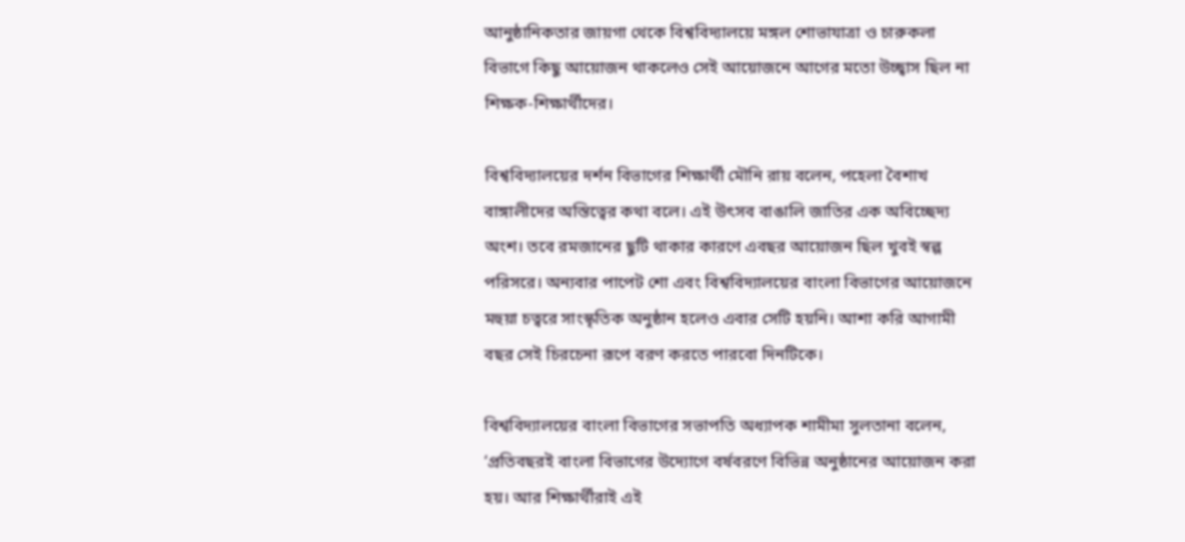আনুষ্ঠানিকতার জায়গা থেকে বিশ্ববিদ্যালয়ে মঙ্গল শোভাযাত্রা ও চারুকলা বিভাগে কিছু আয়োজন থাকলেও সেই আয়োজনে আগের মতো উচ্ছ্বাস ছিল না শিক্ষক-শিক্ষার্থীদের।

বিশ্ববিদ্যালয়ের দর্শন বিভাগের শিক্ষার্থী মৌনি রায় বলেন, পহেলা বৈশাখ বাঙ্গালীদের অস্তিত্বের কথা বলে। এই উৎসব বাঙালি জাতির এক অবিচ্ছেদ্য অংশ। তবে রমজানের ছুটি থাকার কারণে এবছর আয়োজন ছিল খুবই স্বল্প পরিসরে। অন্যবার পাপেট শো এবং বিশ্ববিদ্যালয়ের বাংলা বিভাগের আয়োজনে মহুয়া চত্বরে সাংস্কৃতিক অনুষ্ঠান হলেও এবার সেটি হয়নি। আশা করি আগামী বছর সেই চিরচেনা রূপে বরণ করতে পারবো দিনটিকে।

বিশ্ববিদ্যালয়ের বাংলা বিভাগের সভাপতি অধ্যাপক শামীমা সুলতানা বলেন, ‘প্রতিবছরই বাংলা বিভাগের উদ্যোগে বর্ষবরণে বিভিন্ন অনুষ্ঠানের আয়োজন করা হয়। আর শিক্ষার্থীরাই এই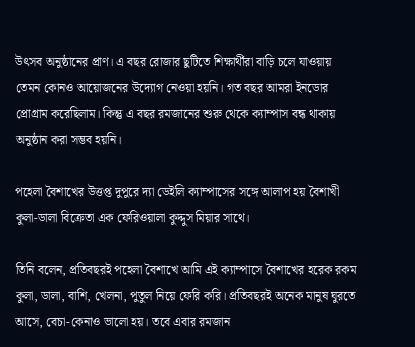উৎসব অনুষ্ঠানের প্রাণ। এ বছর রোজার ছুটিতে শিক্ষার্থীরা বাড়ি চলে যাওয়ায় তেমন কোনও আয়োজনের উদ্যোগ নেওয়া হয়নি। গত বছর আমরা ইনডোর প্রোগ্রাম করেছিলাম। কিন্তু এ বছর রমজানের শুরু থেকে ক্যাম্পাস বন্ধ থাকায় অনুষ্ঠান করা সম্ভব হয়নি।

পহেলা বৈশাখের উত্তপ্ত দুপুরে দ্যা ডেইলি ক্যাম্পাসের সঙ্গে আলাপ হয় বৈশাখী কুলা-ডালা বিক্রেতা এক ফেরিওয়ালা কুদ্দুস মিয়ার সাথে।

তিনি বলেন, প্রতিবছরই পহেলা বৈশাখে আমি এই ক্যাম্পাসে বৈশাখের হরেক রকম কুলা, ডালা, বাশি, খেলনা, পুতুল নিয়ে ফেরি করি। প্রতিবছরই অনেক মানুষ ঘুরতে আসে, বেচা-কেনাও ভালো হয়। তবে এবার রমজান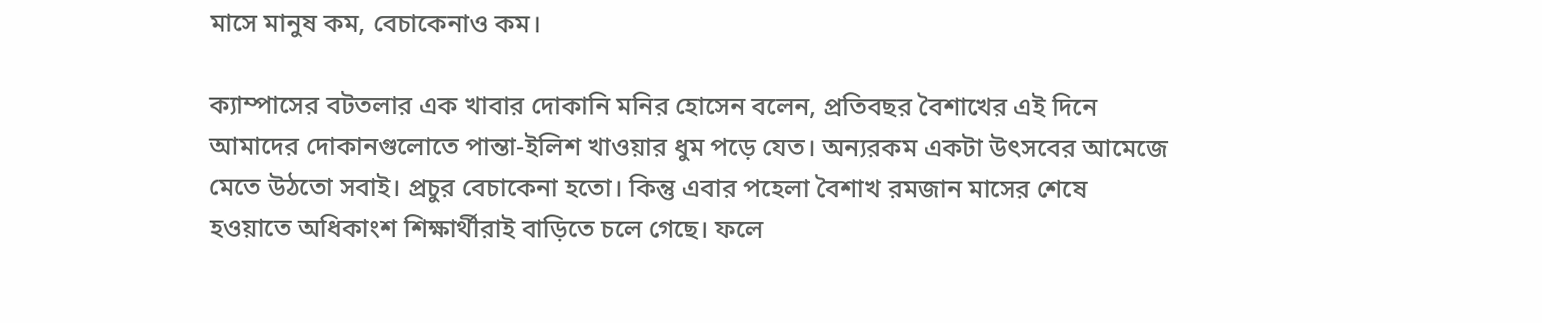মাসে মানুষ কম, বেচাকেনাও কম।

ক্যাম্পাসের বটতলার এক খাবার দোকানি মনির হোসেন বলেন, প্রতিবছর বৈশাখের এই দিনে আমাদের দোকানগুলোতে পান্তা-ইলিশ খাওয়ার ধুম পড়ে যেত। অন্যরকম একটা উৎসবের আমেজে মেতে উঠতো সবাই। প্রচুর বেচাকেনা হতো। কিন্তু এবার পহেলা বৈশাখ রমজান মাসের শেষে হওয়াতে অধিকাংশ শিক্ষার্থীরাই বাড়িতে চলে গেছে। ফলে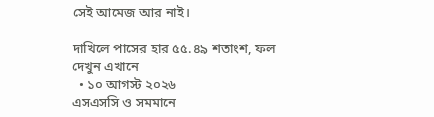সেই আমেজ আর নাই।

দাখিলে পাসের হার ৫৫.৪৯ শতাংশ, ফল দেখুন এখানে
  • ১০ আগস্ট ২০২৬
এসএসসি ও সমমানে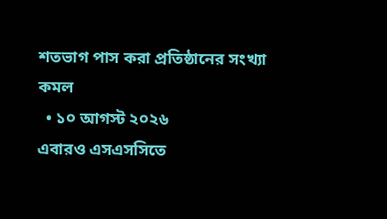শতভাগ পাস করা প্রতিষ্ঠানের সংখ্যা কমল
  • ১০ আগস্ট ২০২৬
এবারও এসএসসিতে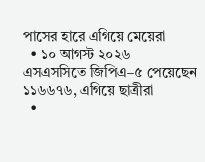পাসের হারে এগিয়ে মেয়েরা
  • ১০ আগস্ট ২০২৬
এসএসসিতে জিপিএ–৫ পেয়েছেন ১১৬৬৭৬, এগিয়ে ছাত্রীরা
  •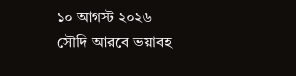১০ আগস্ট ২০২৬
সৌদি আরবে ভয়াবহ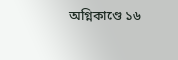অগ্নিকাণ্ডে ১৬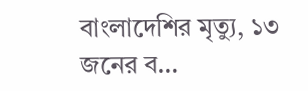বাংলাদেশির মৃত্যু, ১৩ জনের ব…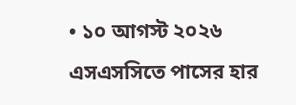• ১০ আগস্ট ২০২৬
এসএসসিতে পাসের হার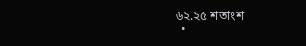৬২.২৫ শতাংশ
  •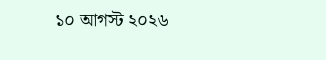১০ আগস্ট ২০২৬